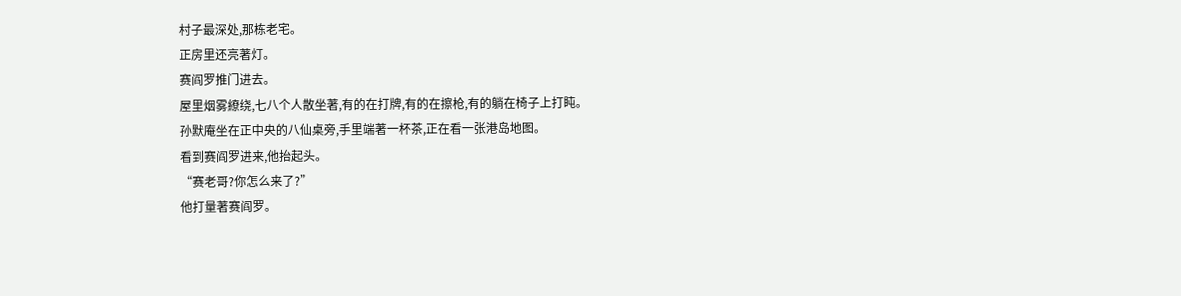村子最深处,那栋老宅。
正房里还亮著灯。
赛阎罗推门进去。
屋里烟雾繚绕,七八个人散坐著,有的在打牌,有的在擦枪,有的躺在椅子上打盹。
孙默庵坐在正中央的八仙桌旁,手里端著一杯茶,正在看一张港岛地图。
看到赛阎罗进来,他抬起头。
“赛老哥?你怎么来了?”
他打量著赛阎罗。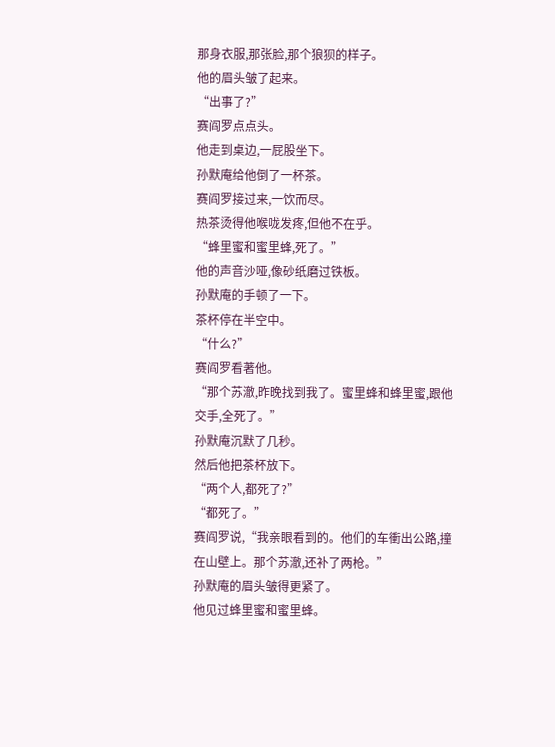那身衣服,那张脸,那个狼狈的样子。
他的眉头皱了起来。
“出事了?”
赛阎罗点点头。
他走到桌边,一屁股坐下。
孙默庵给他倒了一杯茶。
赛阎罗接过来,一饮而尽。
热茶烫得他喉咙发疼,但他不在乎。
“蜂里蜜和蜜里蜂,死了。”
他的声音沙哑,像砂纸磨过铁板。
孙默庵的手顿了一下。
茶杯停在半空中。
“什么?”
赛阎罗看著他。
“那个苏澈,昨晚找到我了。蜜里蜂和蜂里蜜,跟他交手,全死了。”
孙默庵沉默了几秒。
然后他把茶杯放下。
“两个人,都死了?”
“都死了。”
赛阎罗说,“我亲眼看到的。他们的车衝出公路,撞在山壁上。那个苏澈,还补了两枪。”
孙默庵的眉头皱得更紧了。
他见过蜂里蜜和蜜里蜂。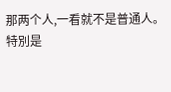那两个人,一看就不是普通人。
特別是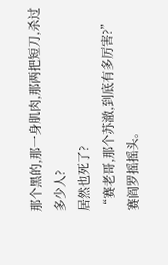那个黑的,那一身肌肉,那两把短刀,杀过多少人?
居然也死了?
“赛老哥,那个苏澈,到底有多厉害?”
赛阎罗摇摇头。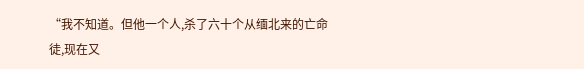“我不知道。但他一个人,杀了六十个从缅北来的亡命徒,现在又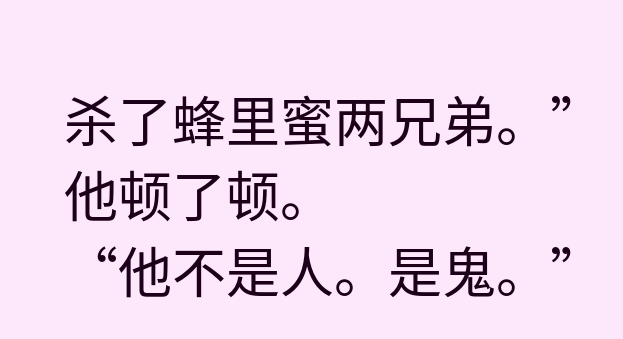杀了蜂里蜜两兄弟。”
他顿了顿。
“他不是人。是鬼。”